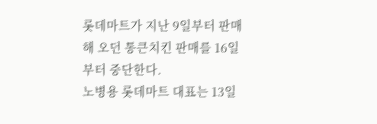롯데마트가 지난 9일부터 판매해 오던 통큰치킨 판매를 16일부터 중단한다.
노병용 롯데마트 대표는 13일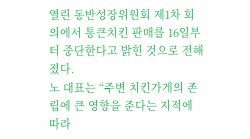열린 동반성장위원회 제1차 회의에서 통큰치킨 판매를 16일부터 중단한다고 밝힌 것으로 전해졌다.
노 대표는 “주변 치킨가게의 존립에 큰 영향을 준다는 지적에 따라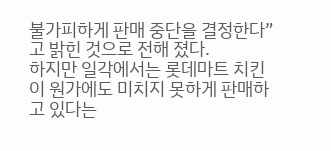불가피하게 판매 중단을 결정한다”고 밝힌 것으로 전해 졌다.
하지만 일각에서는 롯데마트 치킨이 원가에도 미치지 못하게 판매하고 있다는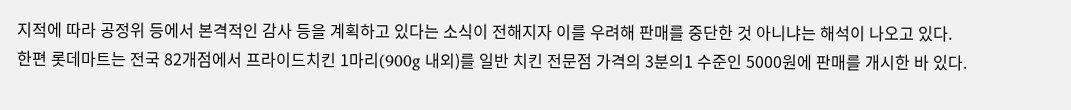지적에 따라 공정위 등에서 본격적인 감사 등을 계획하고 있다는 소식이 전해지자 이를 우려해 판매를 중단한 것 아니냐는 해석이 나오고 있다.
한편 롯데마트는 전국 82개점에서 프라이드치킨 1마리(900g 내외)를 일반 치킨 전문점 가격의 3분의1 수준인 5000원에 판매를 개시한 바 있다.